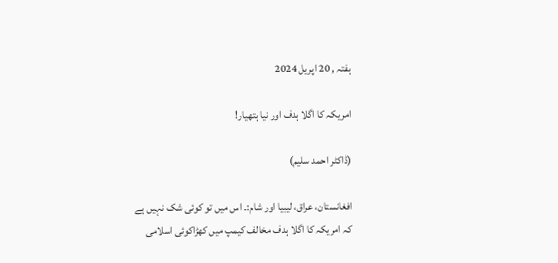ہفتہ , 20 اپریل 2024

امریکہ کا اگلا ہدف اور نیا ہتھیار!

(ڈاکٹر احمد سلیم)

افغانستان، عراق، لیبیا اور شام:۔ اس میں تو کوئی شک نہیں ہے کہ امریکہ کا اگلا ہدف مخالف کیمپ میں کھڑاکوئی اسلامی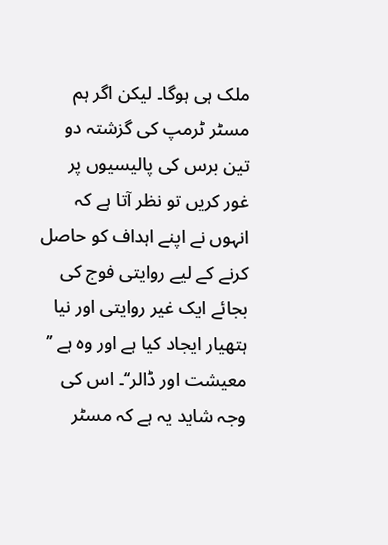ملک ہی ہوگا۔ لیکن اگر ہم مسٹر ٹرمپ کی گزشتہ دو تین برس کی پالیسیوں پر غور کریں تو نظر آتا ہے کہ انہوں نے اپنے اہداف کو حاصل کرنے کے لیے روایتی فوج کی بجائے ایک غیر روایتی اور نیا ہتھیار ایجاد کیا ہے اور وہ ہے ’’ معیشت اور ڈالر‘‘۔ اس کی وجہ شاید یہ ہے کہ مسٹر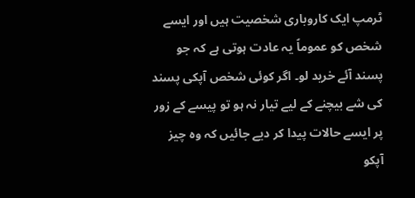ٹرمپ ایک کاروباری شخصیت ہیں اور ایسے شخص کو عموماً یہ عادت ہوتی ہے کہ جو پسند آئے خرید لو۔ اگر کوئی شخص آپکی پسند کی شے بیچنے کے لیے تیار نہ ہو تو پیسے کے زور پر ایسے حالات پیدا کر دیے جائیں کہ وہ چیز آپکو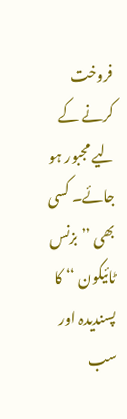فروخت کرنے کے لیے مجبور ہو جائے۔ کسی بھی ’’ بزنس ٹائیکون ‘‘ کا پسندیدہ اور سب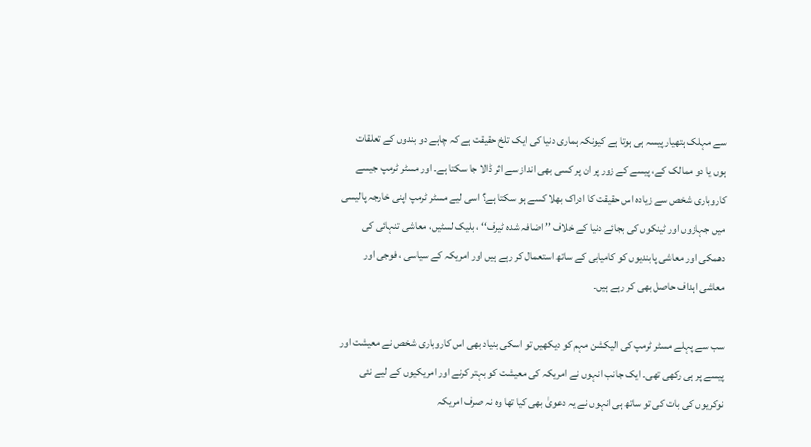سے مہلک ہتھیار پیسہ ہی ہوتا ہے کیونکہ ہماری دنیا کی ایک تلخ حقیقت ہے کہ چاہے دو بندوں کے تعلقات ہوں یا دو ممالک کے، پیسے کے زور پر ان پر کسی بھی انداز سے اثر ڈالا جا سکتا ہے۔ اور مسٹر ٹرمپ جیسے کاروباری شخص سے زیادہ اس حقیقت کا ادراک بھلا کسے ہو سکتا ہے؟ اسی لیے مسٹر ٹرمپ اپنی خارجہ پالیسی میں جہازوں اور ٹینکوں کی بجائے دنیا کے خلاف ’’ اضافہ شدہ ٹیرف‘‘ ، بلیک لسٹیں، معاشی تنہائی کی دھمکی اور معاشی پابندیوں کو کامیابی کے ساتھ استعمال کر رہے ہیں اور امریکہ کے سیاسی ، فوجی اور معاشی اہداف حاصل بھی کر رہے ہیں۔

سب سے پہلے مسٹر ٹرمپ کی الیکشن مہم کو دیکھیں تو اسکی بنیاد بھی اس کاروباری شخص نے معیشت اور پیسے پر ہی رکھی تھی۔ ایک جانب انہوں نے امریکہ کی معیشت کو بہتر کرنے اور امریکیوں کے لیے نئی نوکریوں کی بات کی تو ساتھ ہی انہوں نے یہ دعویٰ بھی کیا تھا وہ نہ صرف امریکہ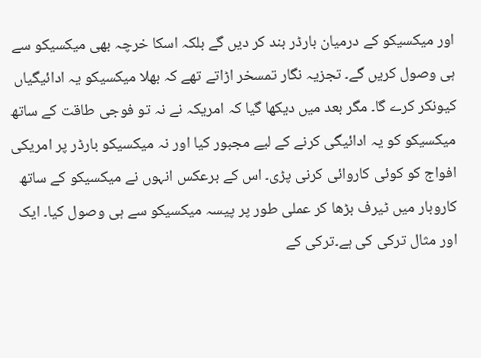اور میکسیکو کے درمیان بارڈر بند کر دیں گے بلکہ اسکا خرچہ بھی میکسیکو سے ہی وصول کریں گے۔ تجزیہ نگار تمسخر اڑاتے تھے کہ بھلا میکسیکو یہ ادائیگیاں کیونکر کرے گا۔ مگر بعد میں دیکھا گیا کہ امریکہ نے نہ تو فوجی طاقت کے ساتھ میکسیکو کو یہ ادائیگی کرنے کے لیے مجبور کیا اور نہ میکسیکو بارڈر پر امریکی افواج کو کوئی کاروائی کرنی پڑی۔ اس کے برعکس انہوں نے میکسیکو کے ساتھ کاروبار میں ٹیرف بڑھا کر عملی طور پر پیسہ میکسیکو سے ہی وصول کیا۔ ایک اور مثال ترکی کی ہے۔ترکی کے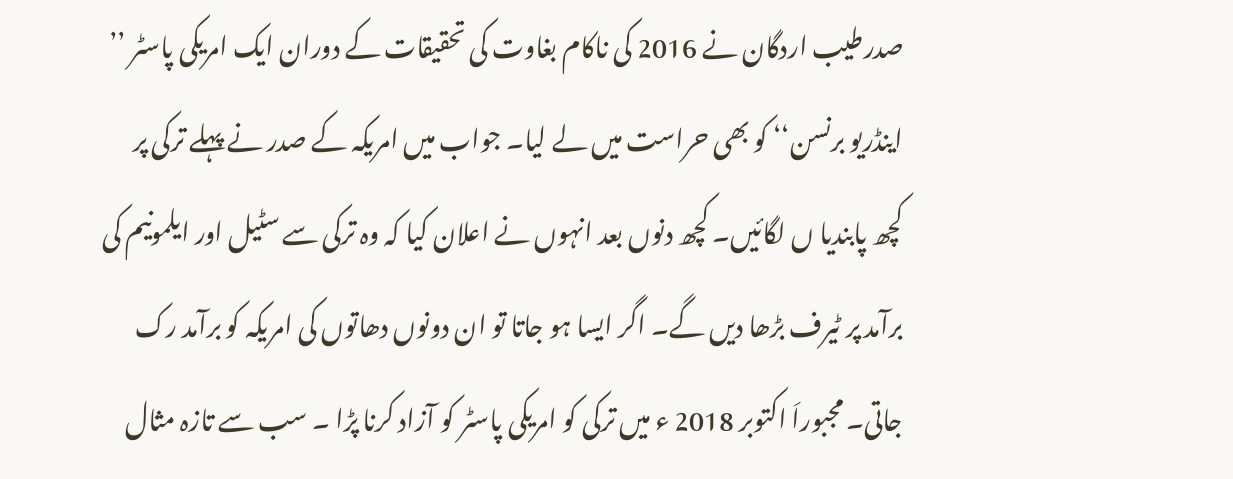صدرطیب اردگان نے 2016 کی ناکام بغاوت کی تحقیقات کے دوران ایک امریکی پاسٹر ’’ اینڈریو برنسن‘‘ کو بھی حراست میں لے لیا۔ جواب میں امریکہ کے صدر نے پہلے ترکی پر کچھ پابندیا ں لگائیں۔ کچھ دنوں بعد انہوں نے اعلان کیا کہ وہ ترکی سے سٹیل اور ایلمونیم کی برآمد پر ٹیرف بڑھا دیں گے۔ اگر ایسا ہو جاتا تو ان دونوں دھاتوں کی امریکہ کو برآمد رک جاتی۔ مجبوراَ اکتوبر 2018 ء میں ترکی کو امریکی پاسٹر کو آزاد کرنا پڑا ۔ سب سے تازہ مثال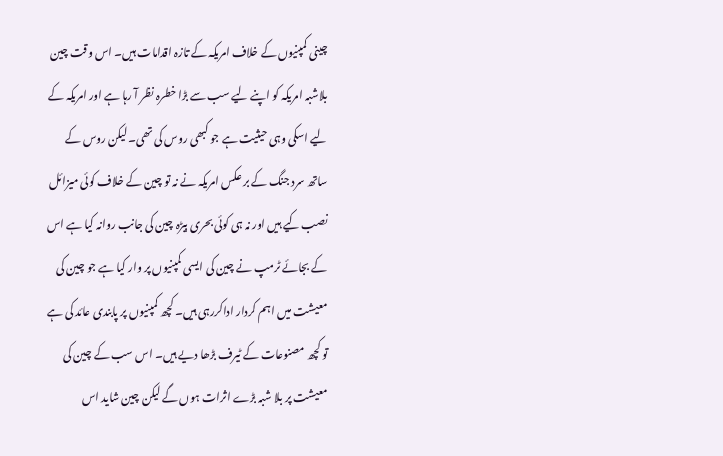چینی کمپنیوں کے خلاف امریکہ کے تازہ اقدامات ہیں۔ اس وقت چین بلاشبہ امریکہ کو اپنے لیے سب سے بڑا خطرہ نظر آ رہا ہے اور امریکہ کے لیے اسکی وہی حیثیت ہے جو کبھی روس کی تھی۔ لیکن روس کے ساتھ سرد جنگ کے بر عکس امریکہ نے نہ تو چین کے خلاف کوئی میزائل نصب کیے ہیں اور نہ ہی کوئی بحری بیڑہ چین کی جانب روانہ کیا ہے اس کے بجائے ٹرمپ نے چین کی ایسی کمپنیوں پر وار کیا ہے جو چین کی معیشت میں اہم کردار اداکررہی ہیں۔ کچھ کمپنیوں پر پابندی عائد کی ہے تو کچھ مصنوعات کے ٹیرف بڑھا دیے ہیں۔ اس سب کے چین کی معیشت پر بلا شبہ بڑے اثرات ہوں گے لیکن چین شاید اس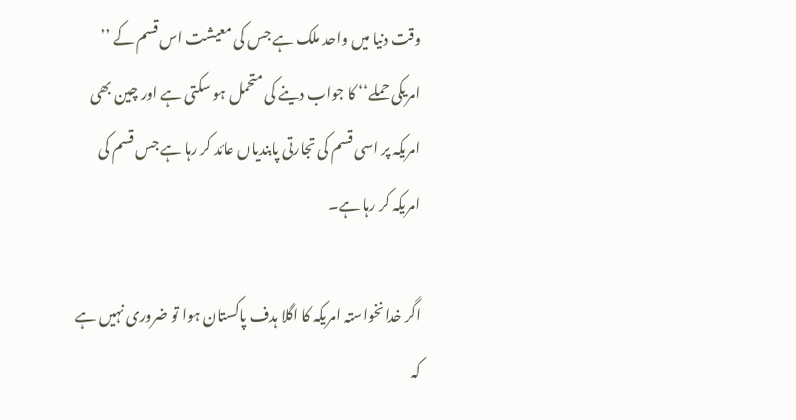وقت دنیا میں واحد ملک ہے جس کی معیشت اس قسم کے ’’ امریکی حملے‘‘ کا جواب دینے کی متحمل ہو سکتی ہے اور چین بھی امریکہ پر اسی قسم کی تجارتی پابندیاں عائد کر رہا ہے جس قسم کی امریکہ کر رہا ہے۔

اگر خدانخواستہ امریکہ کا اگلا ہدف پاکستان ہوا تو ضروری نہیں ہے کہ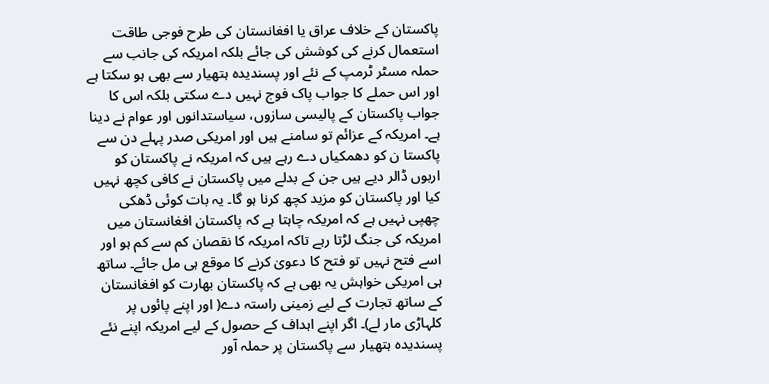پاکستان کے خلاف عراق یا افغانستان کی طرح فوجی طاقت استعمال کرنے کی کوشش کی جائے بلکہ امریکہ کی جانب سے حملہ مسٹر ٹرمپ کے نئے اور پسندیدہ ہتھیار سے بھی ہو سکتا ہے اور اس حملے کا جواب پاک فوج نہیں دے سکتی بلکہ اس کا جواب پاکستان کے پالیسی سازوں، سیاستدانوں اور عوام نے دینا ہے۔ امریکہ کے عزائم تو سامنے ہیں اور امریکی صدر پہلے دن سے پاکستا ن کو دھمکیاں دے رہے ہیں کہ امریکہ نے پاکستان کو اربوں ڈالر دیے ہیں جن کے بدلے میں پاکستان نے کافی کچھ نہیں کیا اور پاکستان کو مزید کچھ کرنا ہو گا۔ یہ بات کوئی ڈھکی چھپی نہیں ہے کہ امریکہ چاہتا ہے کہ پاکستان افغانستان میں امریکہ کی جنگ لڑتا رہے تاکہ امریکہ کا نقصان کم سے کم ہو اور اسے فتح نہیں تو فتح کا دعویٰ کرنے کا موقع ہی مل جائے۔ ساتھ ہی امریکی خواہش یہ بھی ہے کہ پاکستان بھارت کو افغانستان کے ساتھ تجارت کے لیے زمینی راستہ دے( اور اپنے پائوں پر کلہاڑی مار لے)۔ اگر اپنے اہداف کے حصول کے لیے امریکہ اپنے نئے پسندیدہ ہتھیار سے پاکستان پر حملہ آور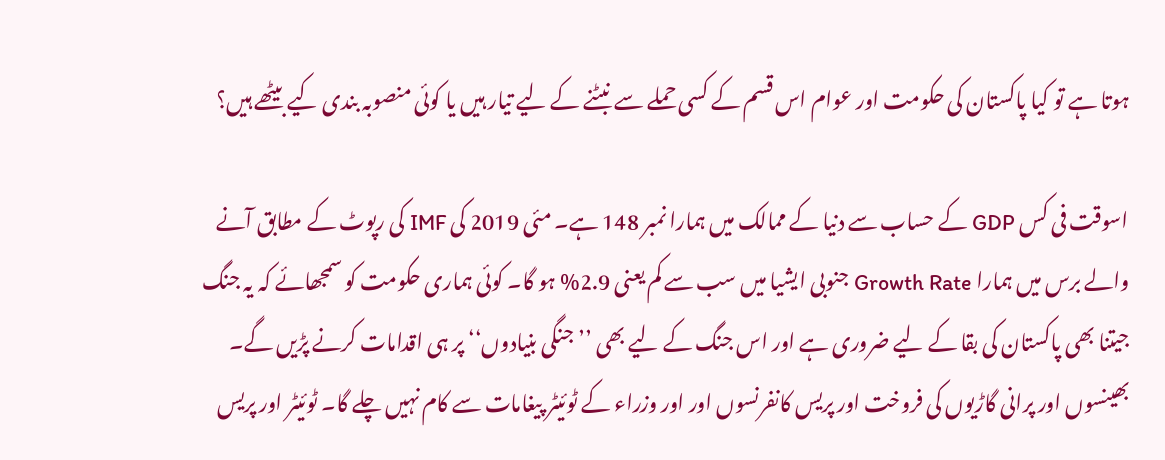ہوتا ہے تو کیا پاکستان کی حکومت اور عوام اس قسم کے کسی حملے سے نبٹنے کے لیے تیار ہیں یا کوئی منصوبہ بندی کیے بیٹھے ہیں؟

اسوقت فی کس GDP کے حساب سے دنیا کے ممالک میں ہمارا نمبر 148 ہے۔ مئی 2019 کی IMF کی رپوٹ کے مطابق آنے والے برس میں ہمارا Growth Rate جنوبی ایشیا میں سب سے کم یعنی 2.9% ہو گا۔ کوئی ہماری حکومت کو سمجھائے کہ یہ جنگ جیتنا بھی پاکستان کی بقا کے لیے ضروری ہے اور اس جنگ کے لیے بھی ’’ جنگی بنیادوں‘‘ پر ہی اقدامات کرنے پڑیں گے۔ بھینسوں اور پرانی گاڑیوں کی فروخت اور پریس کانفرنسوں اور اور وزراء کے ٹوئیٹر پیغامات سے کام نہیں چلے گا۔ ٹوئیٹر اور پریس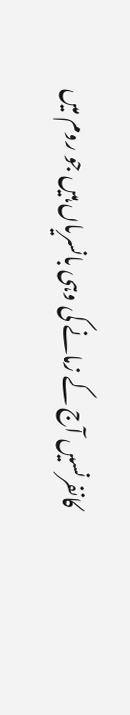کانفرنسیں آج کے زمانے کی وہی بانسریاں ہیں جو روم میں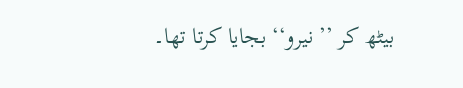بیٹھ کر ’’ نیرو‘‘ بجایا کرتا تھا۔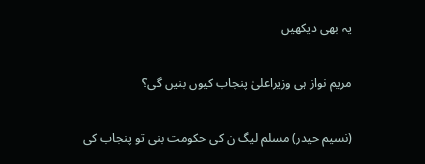یہ بھی دیکھیں

مریم نواز ہی وزیراعلیٰ پنجاب کیوں بنیں گی؟

(نسیم حیدر) مسلم لیگ ن کی حکومت بنی تو پنجاب کی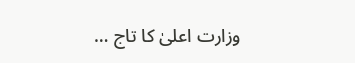وزارت اعلیٰ کا تاج …